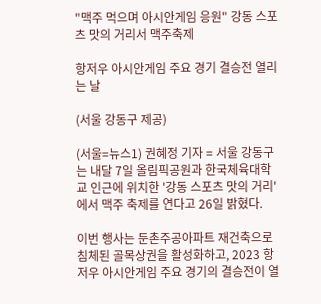"맥주 먹으며 아시안게임 응원" 강동 스포츠 맛의 거리서 맥주축제

항저우 아시안게임 주요 경기 결승전 열리는 날

(서울 강동구 제공)

(서울=뉴스1) 권혜정 기자 = 서울 강동구는 내달 7일 올림픽공원과 한국체육대학교 인근에 위치한 '강동 스포츠 맛의 거리'에서 맥주 축제를 연다고 26일 밝혔다.

이번 행사는 둔촌주공아파트 재건축으로 침체된 골목상권을 활성화하고, 2023 항저우 아시안게임 주요 경기의 결승전이 열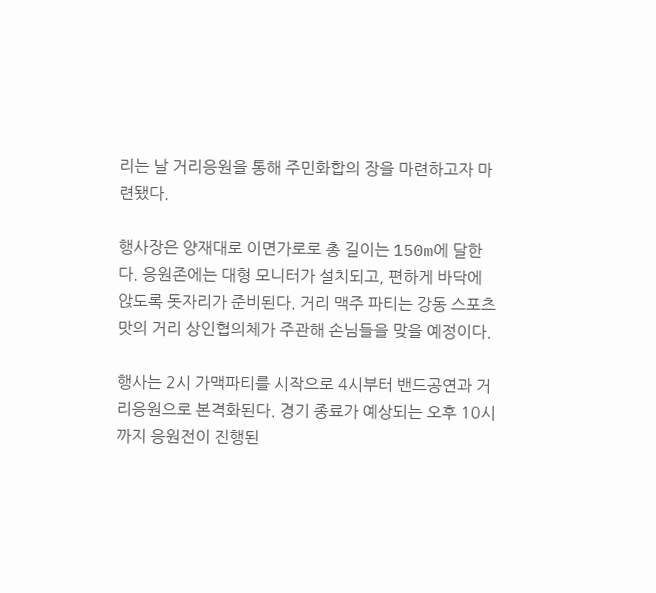리는 날 거리응원을 통해 주민화합의 장을 마련하고자 마련됐다.

행사장은 양재대로 이면가로로 총 길이는 150m에 달한다. 응원존에는 대형 모니터가 설치되고, 편하게 바닥에 앉도록 돗자리가 준비된다. 거리 맥주 파티는 강동 스포츠 맛의 거리 상인협의체가 주관해 손님들을 맞을 예정이다.

행사는 2시 가맥파티를 시작으로 4시부터 밴드공연과 거리응원으로 본격화된다. 경기 종료가 예상되는 오후 10시까지 응원전이 진행된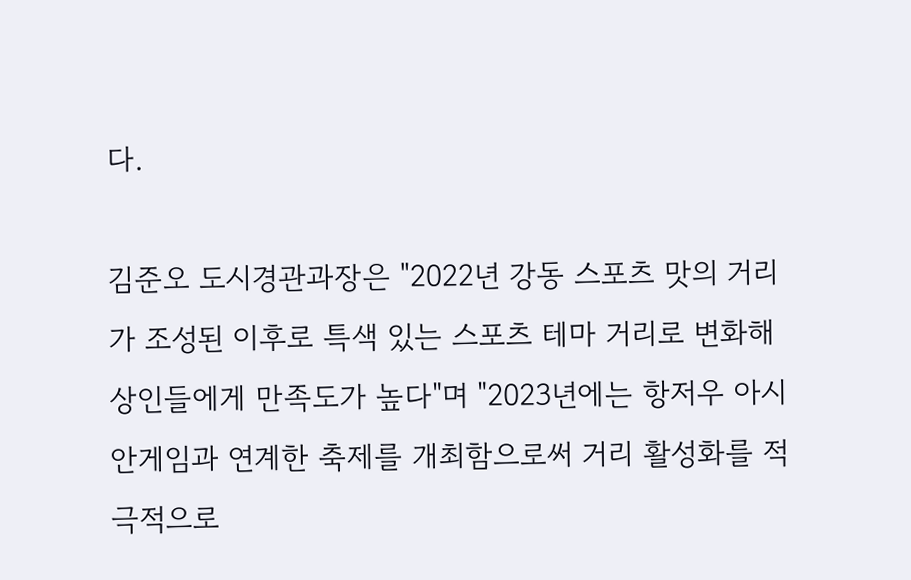다.

김준오 도시경관과장은 "2022년 강동 스포츠 맛의 거리가 조성된 이후로 특색 있는 스포츠 테마 거리로 변화해 상인들에게 만족도가 높다"며 "2023년에는 항저우 아시안게임과 연계한 축제를 개최함으로써 거리 활성화를 적극적으로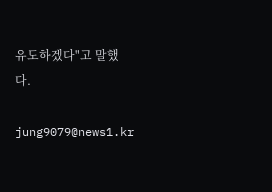유도하겠다"고 말했다.

jung9079@news1.kr